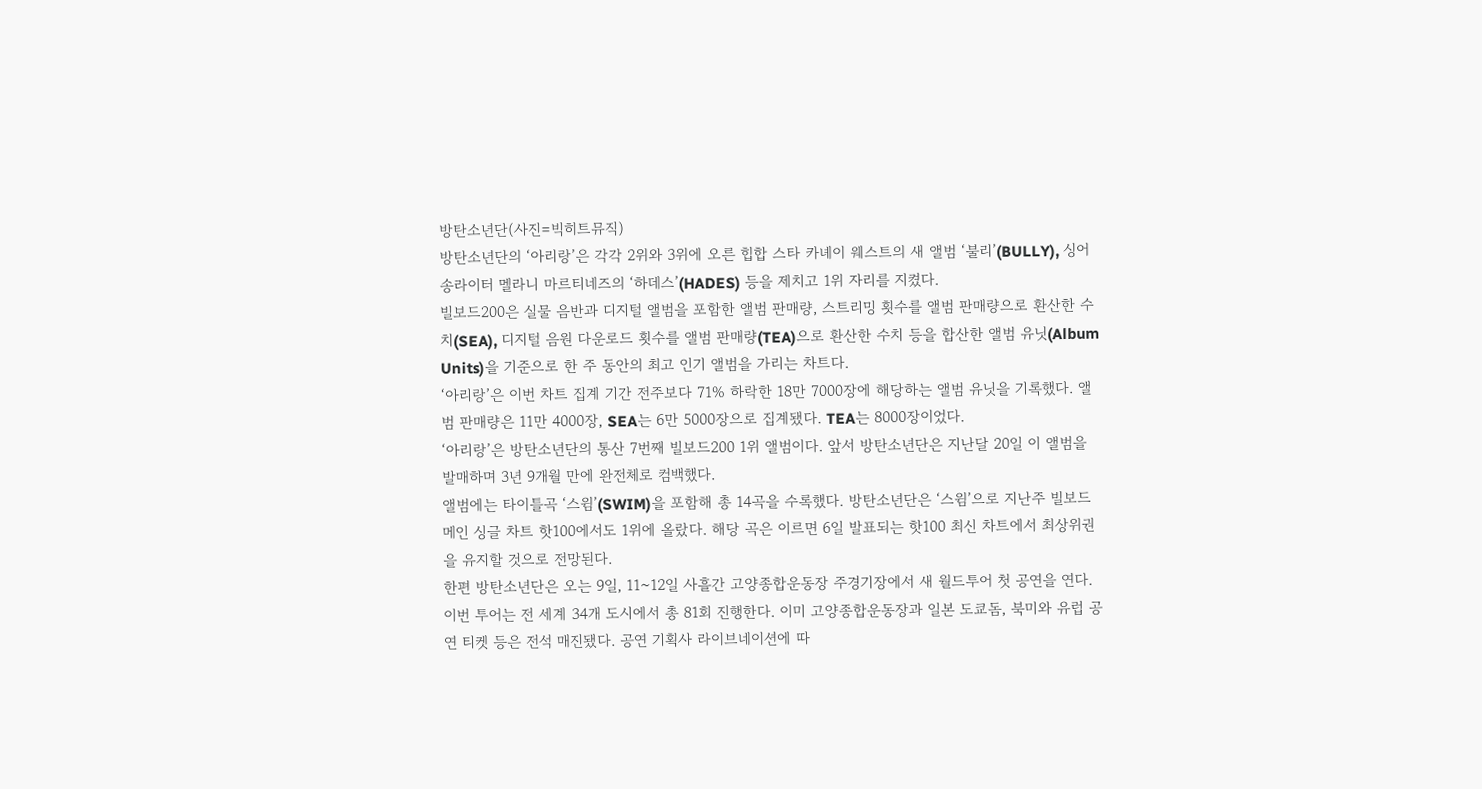방탄소년단(사진=빅히트뮤직)
방탄소년단의 ‘아리랑’은 각각 2위와 3위에 오른 힙합 스타 카녜이 웨스트의 새 앨범 ‘불리’(BULLY), 싱어송라이터 멜라니 마르티네즈의 ‘하데스’(HADES) 등을 제치고 1위 자리를 지켰다.
빌보드200은 실물 음반과 디지털 앨범을 포함한 앨범 판매량, 스트리밍 횟수를 앨범 판매량으로 환산한 수치(SEA), 디지털 음원 다운로드 횟수를 앨범 판매량(TEA)으로 환산한 수치 등을 합산한 앨범 유닛(Album Units)을 기준으로 한 주 동안의 최고 인기 앨범을 가리는 차트다.
‘아리랑’은 이번 차트 집계 기간 전주보다 71% 하락한 18만 7000장에 해당하는 앨범 유닛을 기록했다. 앨범 판매량은 11만 4000장, SEA는 6만 5000장으로 집계됐다. TEA는 8000장이었다.
‘아리랑’은 방탄소년단의 통산 7번째 빌보드200 1위 앨범이다. 앞서 방탄소년단은 지난달 20일 이 앨범을 발매하며 3년 9개월 만에 완전체로 컴백했다.
앨범에는 타이틀곡 ‘스윔’(SWIM)을 포함해 총 14곡을 수록했다. 방탄소년단은 ‘스윔’으로 지난주 빌보드 메인 싱글 차트 핫100에서도 1위에 올랐다. 해당 곡은 이르면 6일 발표되는 핫100 최신 차트에서 최상위권을 유지할 것으로 전망된다.
한편 방탄소년단은 오는 9일, 11~12일 사흘간 고양종합운동장 주경기장에서 새 월드투어 첫 공연을 연다. 이번 투어는 전 세계 34개 도시에서 총 81회 진행한다. 이미 고양종합운동장과 일본 도쿄돔, 북미와 유럽 공연 티켓 등은 전석 매진됐다. 공연 기획사 라이브네이션에 따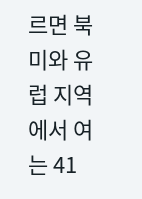르면 북미와 유럽 지역에서 여는 41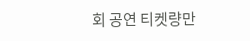회 공연 티켓량만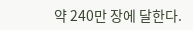약 240만 장에 달한다.